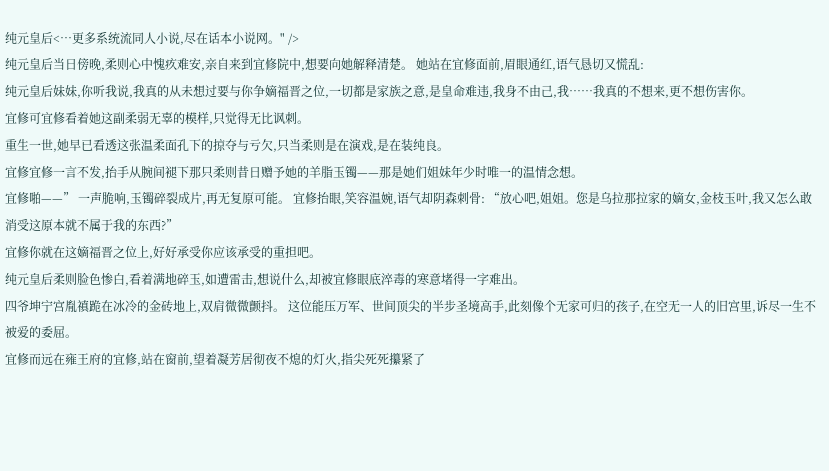纯元皇后<…更多系统流同人小说,尽在话本小说网。" />
纯元皇后当日傍晚,柔则心中愧疚难安,亲自来到宜修院中,想要向她解释清楚。 她站在宜修面前,眉眼通红,语气恳切又慌乱:
纯元皇后妹妹,你听我说,我真的从未想过要与你争嫡福晋之位,一切都是家族之意,是皇命难违,我身不由己,我……我真的不想来,更不想伤害你。
宜修可宜修看着她这副柔弱无辜的模样,只觉得无比讽刺。
重生一世,她早已看透这张温柔面孔下的掠夺与亏欠,只当柔则是在演戏,是在装纯良。
宜修宜修一言不发,抬手从腕间褪下那只柔则昔日赠予她的羊脂玉镯——那是她们姐妹年少时唯一的温情念想。
宜修啪——” 一声脆响,玉镯碎裂成片,再无复原可能。 宜修抬眼,笑容温婉,语气却阴森刺骨: “放心吧,姐姐。您是乌拉那拉家的嫡女,金枝玉叶,我又怎么敢消受这原本就不属于我的东西?”
宜修你就在这嫡福晋之位上,好好承受你应该承受的重担吧。
纯元皇后柔则脸色惨白,看着满地碎玉,如遭雷击,想说什么,却被宜修眼底淬毒的寒意堵得一字难出。
四爷坤宁宫胤禛跪在冰冷的金砖地上,双肩微微颤抖。 这位能压万军、世间顶尖的半步圣境高手,此刻像个无家可归的孩子,在空无一人的旧宫里,诉尽一生不被爱的委屈。
宜修而远在雍王府的宜修,站在窗前,望着凝芳居彻夜不熄的灯火,指尖死死攥紧了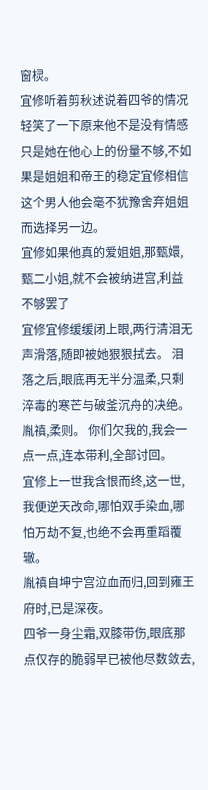窗棂。
宜修听着剪秋述说着四爷的情况轻笑了一下原来他不是没有情感只是她在他心上的份量不够,不如果是姐姐和帝王的稳定宜修相信这个男人他会毫不犹豫舍弃姐姐而选择另一边。
宜修如果他真的爱姐姐,那甄嬛,甄二小姐,就不会被纳进宫,利益不够罢了
宜修宜修缓缓闭上眼,两行清泪无声滑落,随即被她狠狠拭去。 泪落之后,眼底再无半分温柔,只剩淬毒的寒芒与破釜沉舟的决绝。 胤禛,柔则。 你们欠我的,我会一点一点,连本带利,全部讨回。
宜修上一世我含恨而终,这一世,我便逆天改命,哪怕双手染血,哪怕万劫不复,也绝不会再重蹈覆辙。
胤禛自坤宁宫泣血而归,回到雍王府时,已是深夜。
四爷一身尘霜,双膝带伤,眼底那点仅存的脆弱早已被他尽数敛去,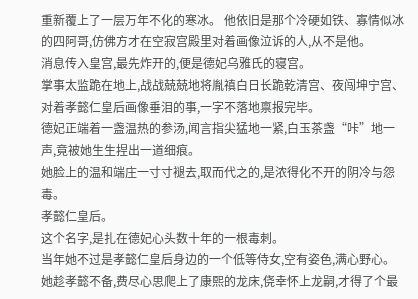重新覆上了一层万年不化的寒冰。 他依旧是那个冷硬如铁、寡情似冰的四阿哥,仿佛方才在空寂宫殿里对着画像泣诉的人,从不是他。
消息传入皇宫,最先炸开的,便是德妃乌雅氏的寝宫。
掌事太监跪在地上,战战兢兢地将胤禛白日长跪乾清宫、夜闯坤宁宫、对着孝懿仁皇后画像垂泪的事,一字不落地禀报完毕。
德妃正端着一盏温热的参汤,闻言指尖猛地一紧,白玉茶盏“咔”地一声,竟被她生生捏出一道细痕。
她脸上的温和端庄一寸寸褪去,取而代之的,是浓得化不开的阴冷与怨毒。
孝懿仁皇后。
这个名字,是扎在德妃心头数十年的一根毒刺。
当年她不过是孝懿仁皇后身边的一个低等侍女,空有姿色,满心野心。
她趁孝懿不备,费尽心思爬上了康熙的龙床,侥幸怀上龙嗣,才得了个最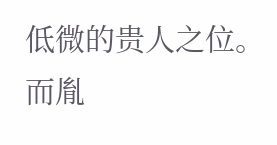低微的贵人之位。
而胤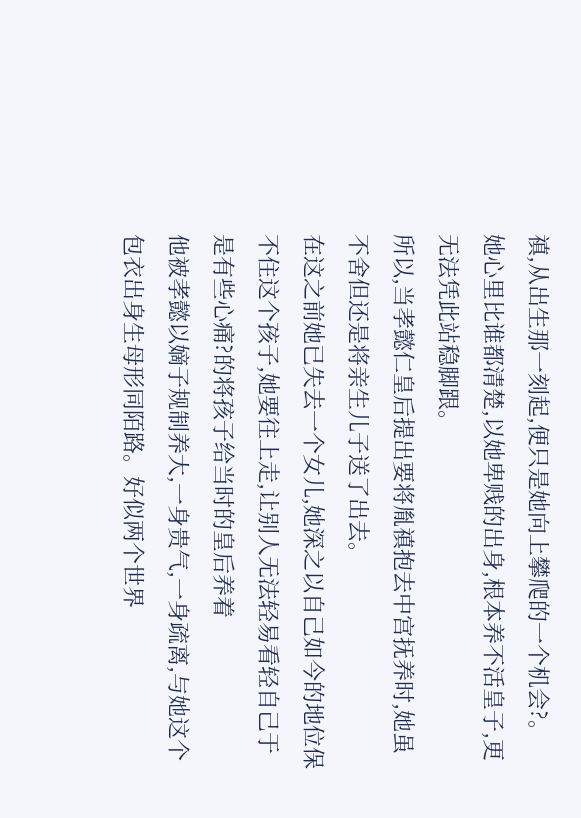禛,从出生那一刻起,便只是她向上攀爬的一个机会?。
她心里比谁都清楚,以她卑贱的出身,根本养不活皇子,更无法凭此站稳脚跟。
所以,当孝懿仁皇后提出要将胤禛抱去中宫抚养时,她虽不舍但还是将亲生儿子送了出去。
在这之前她已失去一个女儿,她深之以自己如今的地位保不住这个孩子,她要往上走,让别人无法轻易看轻自己于是有些心痛?的将孩子给当时的皇后养着
他被孝懿以嫡子规制养大,一身贵气,一身疏离,与她这个包衣出身生母形同陌路。好似两个世界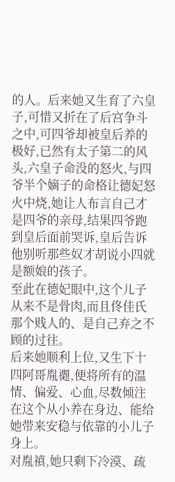的人。后来她又生育了六皇子,可惜又折在了后宫争斗之中,可四爷却被皇后养的极好,已然有太子第二的风头,六皇子命没的怒火,与四爷半个嫡子的命格让德妃怒火中烧,她让人布言自己才是四爷的亲母,结果四爷跑到皇后面前哭诉,皇后告诉他别听那些奴才胡说小四就是额娘的孩子。
至此在德妃眼中,这个儿子从来不是骨肉,而且佟佳氏那个贱人的、是自己弃之不顾的过往。
后来她顺利上位,又生下十四阿哥胤禵,便将所有的温情、偏爱、心血,尽数倾注在这个从小养在身边、能给她带来安稳与依靠的小儿子身上。
对胤禛,她只剩下冷漠、疏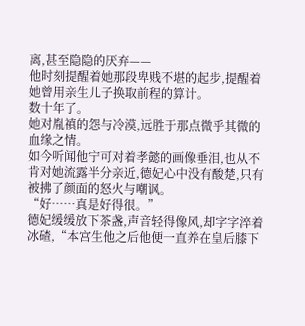离,甚至隐隐的厌弃——
他时刻提醒着她那段卑贱不堪的起步,提醒着她曾用亲生儿子换取前程的算计。
数十年了。
她对胤禛的怨与冷漠,远胜于那点微乎其微的血缘之情。
如今听闻他宁可对着孝懿的画像垂泪,也从不肯对她流露半分亲近,德妃心中没有酸楚,只有被拂了颜面的怒火与嘲讽。
“好……真是好得很。”
德妃缓缓放下茶盏,声音轻得像风,却字字淬着冰碴,“本宫生他之后他便一直养在皇后膝下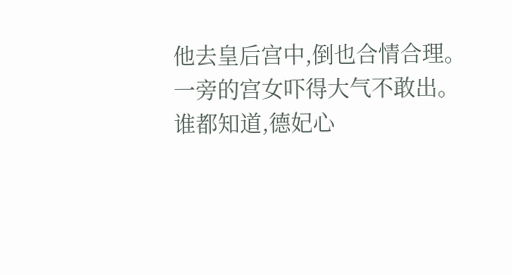他去皇后宫中,倒也合情合理。
一旁的宫女吓得大气不敢出。
谁都知道,德妃心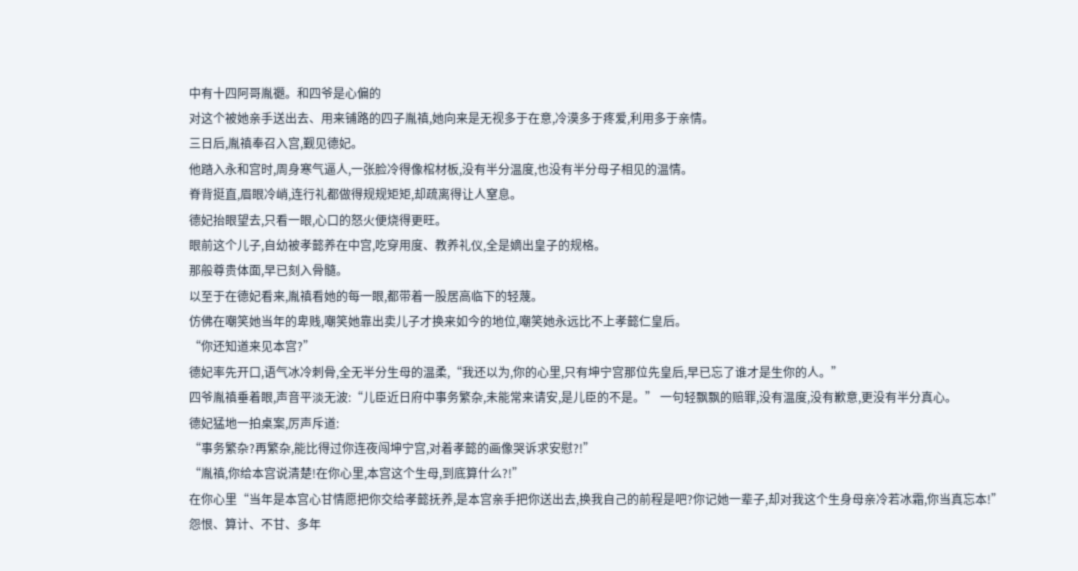中有十四阿哥胤禵。和四爷是心偏的
对这个被她亲手送出去、用来铺路的四子胤禛,她向来是无视多于在意,冷漠多于疼爱,利用多于亲情。
三日后,胤禛奉召入宫,觐见德妃。
他踏入永和宫时,周身寒气逼人,一张脸冷得像棺材板,没有半分温度,也没有半分母子相见的温情。
脊背挺直,眉眼冷峭,连行礼都做得规规矩矩,却疏离得让人窒息。
德妃抬眼望去,只看一眼,心口的怒火便烧得更旺。
眼前这个儿子,自幼被孝懿养在中宫,吃穿用度、教养礼仪,全是嫡出皇子的规格。
那般尊贵体面,早已刻入骨髓。
以至于在德妃看来,胤禛看她的每一眼,都带着一股居高临下的轻蔑。
仿佛在嘲笑她当年的卑贱,嘲笑她靠出卖儿子才换来如今的地位,嘲笑她永远比不上孝懿仁皇后。
“你还知道来见本宫?”
德妃率先开口,语气冰冷刺骨,全无半分生母的温柔,“我还以为,你的心里,只有坤宁宫那位先皇后,早已忘了谁才是生你的人。”
四爷胤禛垂着眼,声音平淡无波:“儿臣近日府中事务繁杂,未能常来请安,是儿臣的不是。” 一句轻飘飘的赔罪,没有温度,没有歉意,更没有半分真心。
德妃猛地一拍桌案,厉声斥道:
“事务繁杂?再繁杂,能比得过你连夜闯坤宁宫,对着孝懿的画像哭诉求安慰?!”
“胤禛,你给本宫说清楚!在你心里,本宫这个生母,到底算什么?!”
在你心里“当年是本宫心甘情愿把你交给孝懿抚养,是本宫亲手把你送出去,换我自己的前程是吧?你记她一辈子,却对我这个生身母亲冷若冰霜,你当真忘本!”
怨恨、算计、不甘、多年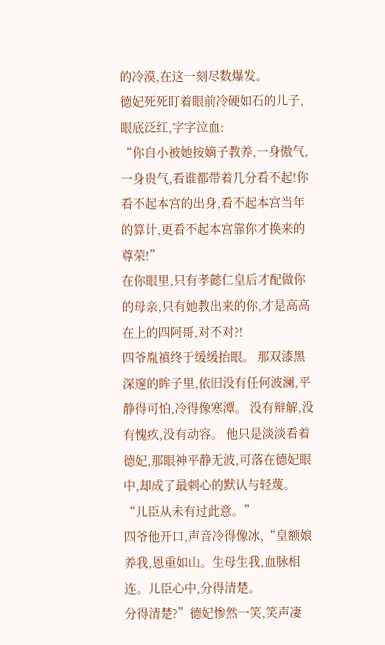的冷漠,在这一刻尽数爆发。
德妃死死盯着眼前冷硬如石的儿子,眼底泛红,字字泣血:
“你自小被她按嫡子教养,一身傲气,一身贵气,看谁都带着几分看不起!你看不起本宫的出身,看不起本宫当年的算计,更看不起本宫靠你才换来的尊荣!”
在你眼里,只有孝懿仁皇后才配做你的母亲,只有她教出来的你,才是高高在上的四阿哥,对不对?!
四爷胤禛终于缓缓抬眼。 那双漆黑深邃的眸子里,依旧没有任何波澜,平静得可怕,冷得像寒潭。 没有辩解,没有愧疚,没有动容。 他只是淡淡看着德妃,那眼神平静无波,可落在德妃眼中,却成了最刺心的默认与轻蔑。 “儿臣从未有过此意。”
四爷他开口,声音冷得像冰,“皇额娘养我,恩重如山。生母生我,血脉相连。儿臣心中,分得清楚。
分得清楚?”德妃惨然一笑,笑声凄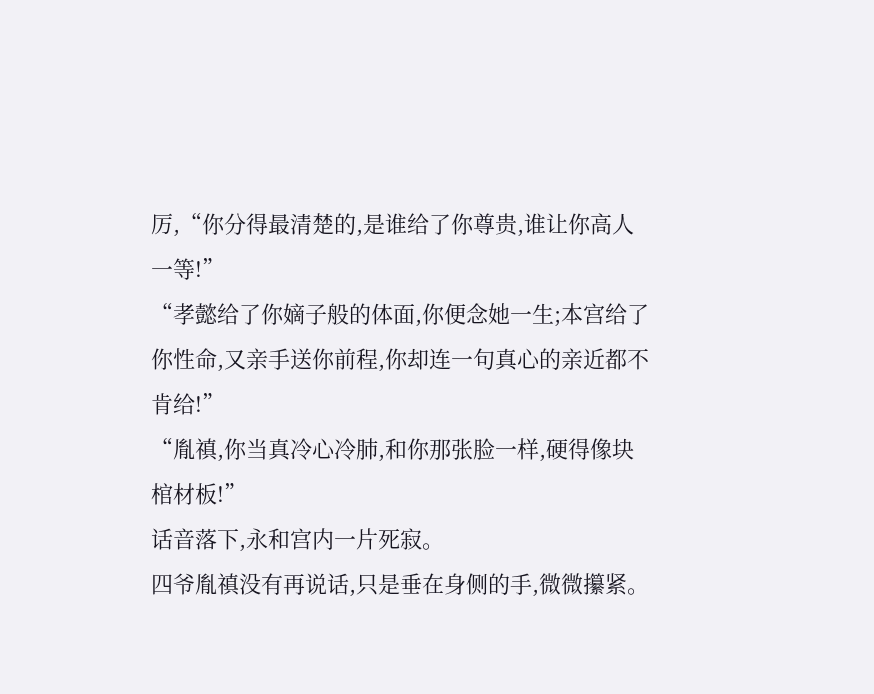厉,“你分得最清楚的,是谁给了你尊贵,谁让你高人一等!”
“孝懿给了你嫡子般的体面,你便念她一生;本宫给了你性命,又亲手送你前程,你却连一句真心的亲近都不肯给!”
“胤禛,你当真冷心冷肺,和你那张脸一样,硬得像块棺材板!”
话音落下,永和宫内一片死寂。
四爷胤禛没有再说话,只是垂在身侧的手,微微攥紧。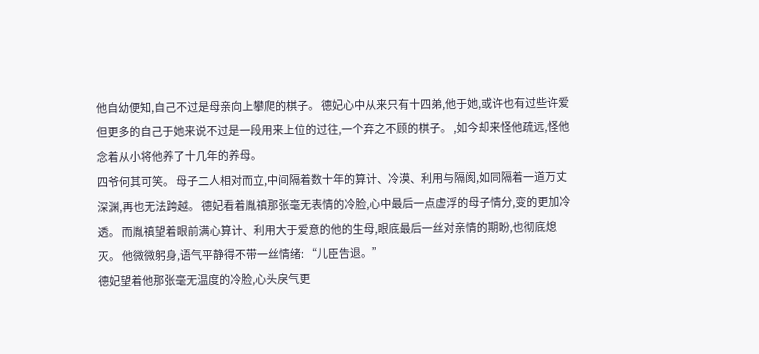他自幼便知,自己不过是母亲向上攀爬的棋子。 德妃心中从来只有十四弟,他于她,或许也有过些许爱但更多的自己于她来说不过是一段用来上位的过往,一个弃之不顾的棋子。 ,如今却来怪他疏远,怪他念着从小将他养了十几年的养母。
四爷何其可笑。 母子二人相对而立,中间隔着数十年的算计、冷漠、利用与隔阂,如同隔着一道万丈深渊,再也无法跨越。 德妃看着胤禛那张毫无表情的冷脸,心中最后一点虚浮的母子情分,变的更加冷透。 而胤禛望着眼前满心算计、利用大于爱意的他的生母,眼底最后一丝对亲情的期盼,也彻底熄灭。 他微微躬身,语气平静得不带一丝情绪: “儿臣告退。”
德妃望着他那张毫无温度的冷脸,心头戾气更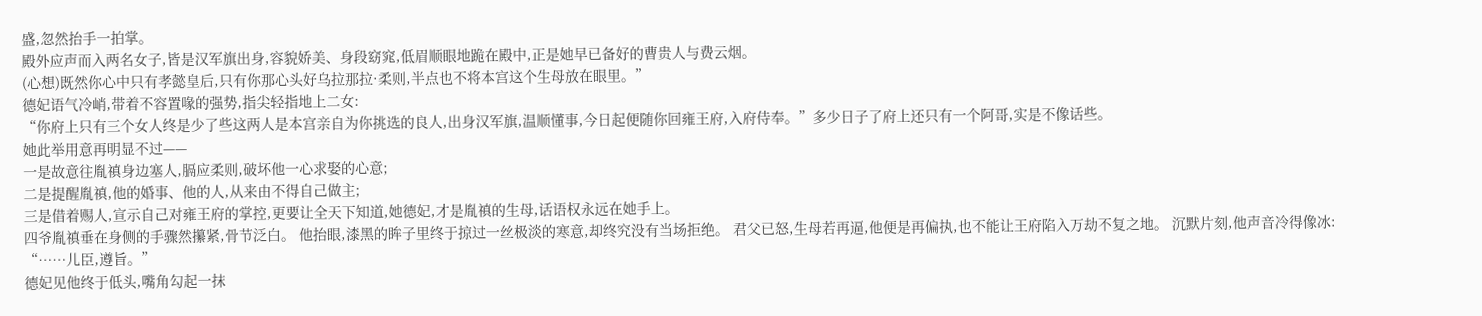盛,忽然抬手一拍掌。
殿外应声而入两名女子,皆是汉军旗出身,容貌娇美、身段窈窕,低眉顺眼地跪在殿中,正是她早已备好的曹贵人与费云烟。
(心想)既然你心中只有孝懿皇后,只有你那心头好乌拉那拉·柔则,半点也不将本宫这个生母放在眼里。”
德妃语气冷峭,带着不容置喙的强势,指尖轻指地上二女:
“你府上只有三个女人终是少了些这两人是本宫亲自为你挑选的良人,出身汉军旗,温顺懂事,今日起便随你回雍王府,入府侍奉。”多少日子了府上还只有一个阿哥,实是不像话些。
她此举用意再明显不过——
一是故意往胤禛身边塞人,膈应柔则,破坏他一心求娶的心意;
二是提醒胤禛,他的婚事、他的人,从来由不得自己做主;
三是借着赐人,宣示自己对雍王府的掌控,更要让全天下知道,她德妃,才是胤禛的生母,话语权永远在她手上。
四爷胤禛垂在身侧的手骤然攥紧,骨节泛白。 他抬眼,漆黑的眸子里终于掠过一丝极淡的寒意,却终究没有当场拒绝。 君父已怒,生母若再逼,他便是再偏执,也不能让王府陷入万劫不复之地。 沉默片刻,他声音冷得像冰: “……儿臣,遵旨。”
德妃见他终于低头,嘴角勾起一抹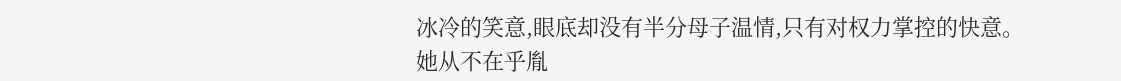冰冷的笑意,眼底却没有半分母子温情,只有对权力掌控的快意。
她从不在乎胤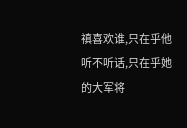禛喜欢谁,只在乎他听不听话,只在乎她的大军将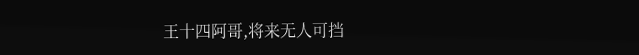王十四阿哥,将来无人可挡